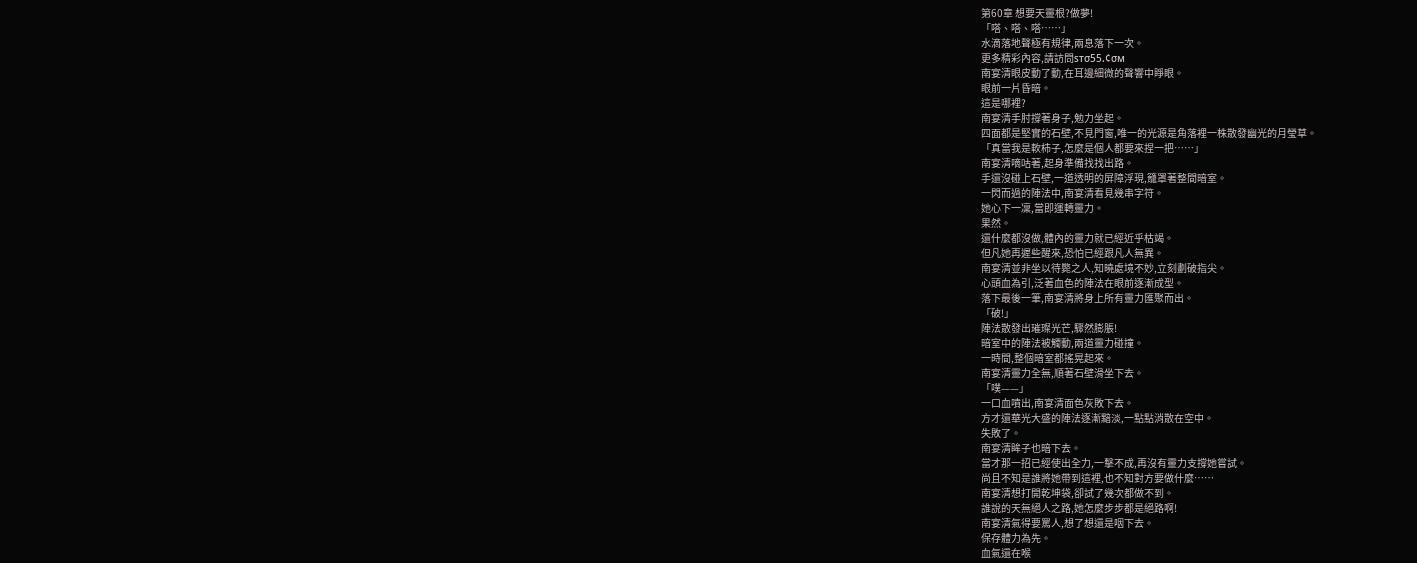第60章 想要天靈根?做夢!
「嗒、嗒、嗒……」
水滴落地聲極有規律,兩息落下一次。
更多精彩內容,請訪問ѕтσ55.¢σм
南宴清眼皮動了動,在耳邊細微的聲響中睜眼。
眼前一片昏暗。
這是哪裡?
南宴清手肘撐著身子,勉力坐起。
四面都是堅實的石壁,不見門窗,唯一的光源是角落裡一株散發幽光的月瑩草。
「真當我是軟柿子,怎麼是個人都要來捏一把……」
南宴清嘀咕著,起身準備找找出路。
手還沒碰上石壁,一道透明的屏障浮現,籠罩著整間暗室。
一閃而過的陣法中,南宴清看見幾串字符。
她心下一凜,當即運轉靈力。
果然。
還什麼都沒做,體內的靈力就已經近乎枯竭。
但凡她再遲些醒來,恐怕已經跟凡人無異。
南宴清並非坐以待斃之人,知曉處境不妙,立刻劃破指尖。
心頭血為引,泛著血色的陣法在眼前逐漸成型。
落下最後一筆,南宴清將身上所有靈力匯聚而出。
「破!」
陣法散發出璀璨光芒,驟然膨脹!
暗室中的陣法被觸動,兩道靈力碰撞。
一時間,整個暗室都搖晃起來。
南宴清靈力全無,順著石壁滑坐下去。
「噗——」
一口血噴出,南宴清面色灰敗下去。
方才還華光大盛的陣法逐漸黯淡,一點點消散在空中。
失敗了。
南宴清眸子也暗下去。
當才那一招已經使出全力,一擊不成,再沒有靈力支撐她嘗試。
尚且不知是誰將她帶到這裡,也不知對方要做什麼……
南宴清想打開乾坤袋,卻試了幾次都做不到。
誰說的天無絕人之路,她怎麼步步都是絕路啊!
南宴清氣得要罵人,想了想還是咽下去。
保存體力為先。
血氣還在喉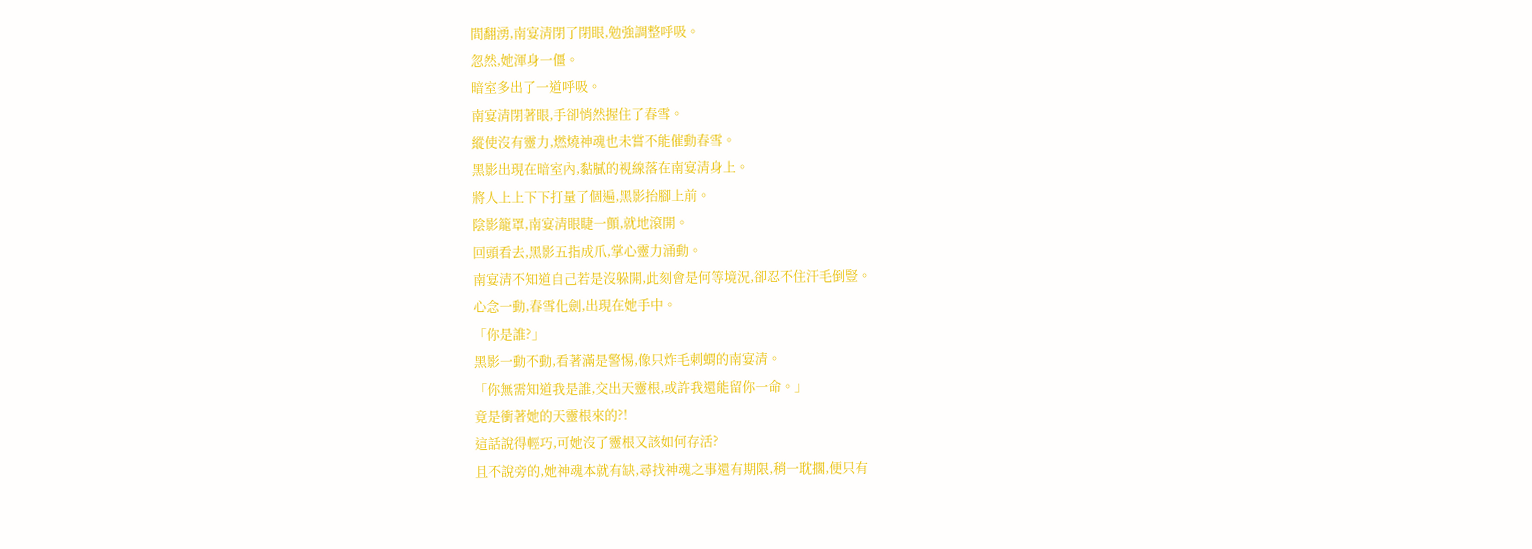間翻湧,南宴清閉了閉眼,勉強調整呼吸。
忽然,她渾身一僵。
暗室多出了一道呼吸。
南宴清閉著眼,手卻悄然握住了春雪。
縱使沒有靈力,燃燒神魂也未嘗不能催動春雪。
黑影出現在暗室內,黏膩的視線落在南宴清身上。
將人上上下下打量了個遍,黑影抬腳上前。
陰影籠罩,南宴清眼睫一顫,就地滾開。
回頭看去,黑影五指成爪,掌心靈力涌動。
南宴清不知道自己若是沒躲開,此刻會是何等境況,卻忍不住汗毛倒豎。
心念一動,春雪化劍,出現在她手中。
「你是誰?」
黑影一動不動,看著滿是警惕,像只炸毛刺蝟的南宴清。
「你無需知道我是誰,交出天靈根,或許我還能留你一命。」
竟是衝著她的天靈根來的?!
這話說得輕巧,可她沒了靈根又該如何存活?
且不說旁的,她神魂本就有缺,尋找神魂之事還有期限,稍一耽擱,便只有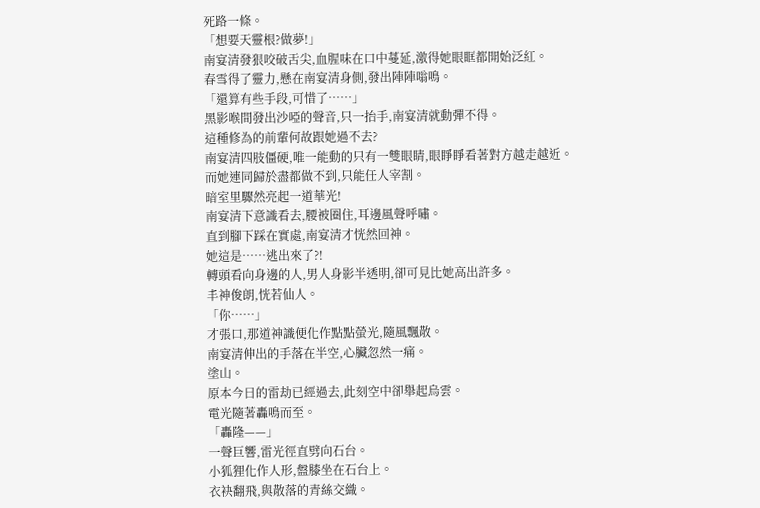死路一條。
「想要天靈根?做夢!」
南宴清發狠咬破舌尖,血腥味在口中蔓延,激得她眼眶都開始泛紅。
春雪得了靈力,懸在南宴清身側,發出陣陣嗡鳴。
「還算有些手段,可惜了……」
黑影喉間發出沙啞的聲音,只一抬手,南宴清就動彈不得。
這種修為的前輩何故跟她過不去?
南宴清四肢僵硬,唯一能動的只有一雙眼睛,眼睜睜看著對方越走越近。
而她連同歸於盡都做不到,只能任人宰割。
暗室里驟然亮起一道華光!
南宴清下意識看去,腰被圈住,耳邊風聲呼嘯。
直到腳下踩在實處,南宴清才恍然回神。
她這是……逃出來了?!
轉頭看向身邊的人,男人身影半透明,卻可見比她高出許多。
丰神俊朗,恍若仙人。
「你……」
才張口,那道神識便化作點點螢光,隨風飄散。
南宴清伸出的手落在半空,心臟忽然一痛。
塗山。
原本今日的雷劫已經過去,此刻空中卻舉起烏雲。
電光隨著轟鳴而至。
「轟隆——」
一聲巨響,雷光徑直劈向石台。
小狐狸化作人形,盤膝坐在石台上。
衣袂翻飛,與散落的青絲交織。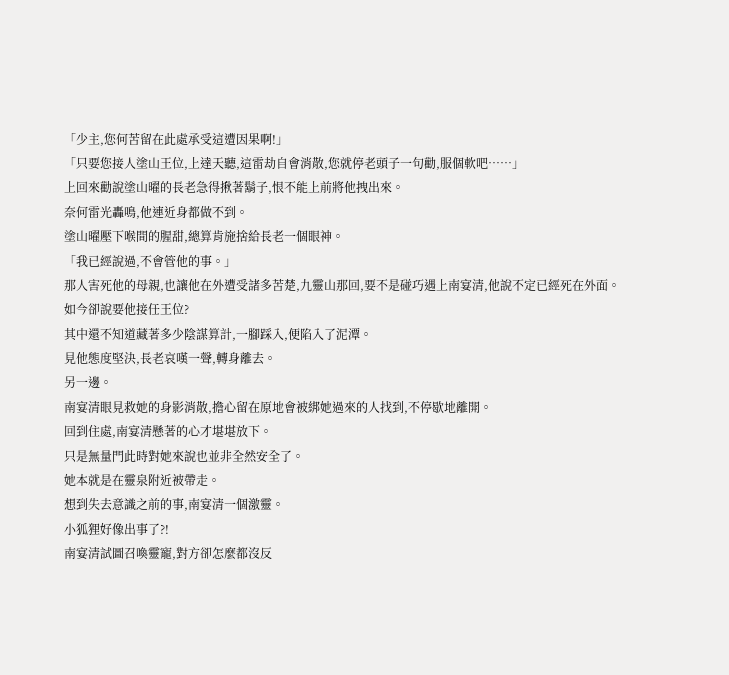「少主,您何苦留在此處承受這遭因果啊!」
「只要您接人塗山王位,上達天聽,這雷劫自會消散,您就停老頭子一句勸,服個軟吧……」
上回來勸說塗山曜的長老急得揪著鬍子,恨不能上前將他拽出來。
奈何雷光轟鳴,他連近身都做不到。
塗山曜壓下喉間的腥甜,總算肯施捨給長老一個眼神。
「我已經說過,不會管他的事。」
那人害死他的母親,也讓他在外遭受諸多苦楚,九靈山那回,要不是碰巧遇上南宴清,他說不定已經死在外面。
如今卻說要他接任王位?
其中還不知道藏著多少陰謀算計,一腳踩入,便陷入了泥潭。
見他態度堅決,長老哀嘆一聲,轉身離去。
另一邊。
南宴清眼見救她的身影消散,擔心留在原地會被綁她過來的人找到,不停歇地離開。
回到住處,南宴清懸著的心才堪堪放下。
只是無量門此時對她來說也並非全然安全了。
她本就是在靈泉附近被帶走。
想到失去意識之前的事,南宴清一個激靈。
小狐狸好像出事了?!
南宴清試圖召喚靈寵,對方卻怎麼都沒反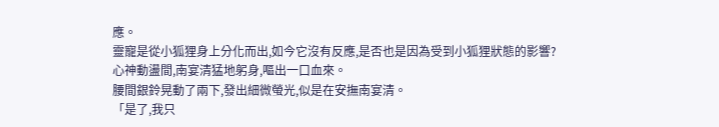應。
靈寵是從小狐狸身上分化而出,如今它沒有反應,是否也是因為受到小狐狸狀態的影響?
心神動盪間,南宴清猛地躬身,嘔出一口血來。
腰間銀鈴晃動了兩下,發出細微螢光,似是在安撫南宴清。
「是了,我只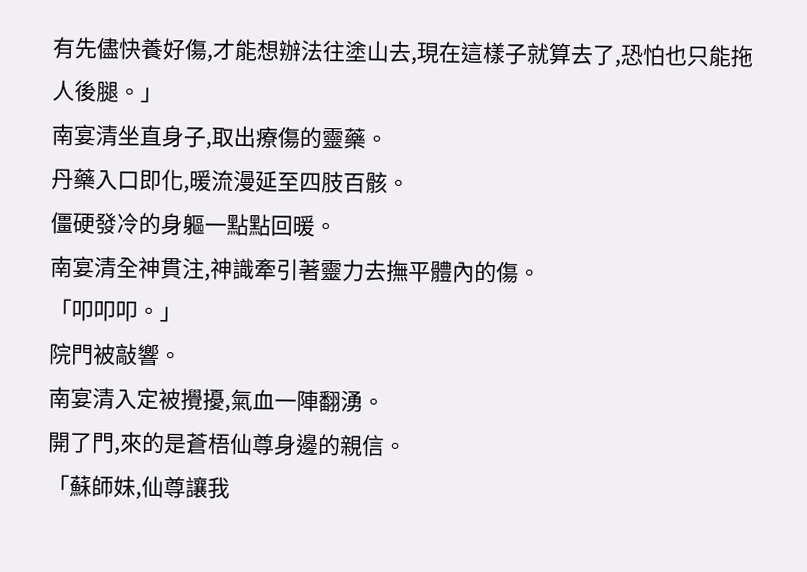有先儘快養好傷,才能想辦法往塗山去,現在這樣子就算去了,恐怕也只能拖人後腿。」
南宴清坐直身子,取出療傷的靈藥。
丹藥入口即化,暖流漫延至四肢百骸。
僵硬發冷的身軀一點點回暖。
南宴清全神貫注,神識牽引著靈力去撫平體內的傷。
「叩叩叩。」
院門被敲響。
南宴清入定被攪擾,氣血一陣翻湧。
開了門,來的是蒼梧仙尊身邊的親信。
「蘇師妹,仙尊讓我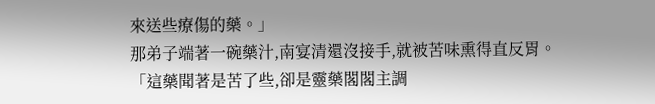來送些療傷的藥。」
那弟子端著一碗藥汁,南宴清還沒接手,就被苦味熏得直反胃。
「這藥聞著是苦了些,卻是靈藥閣閣主調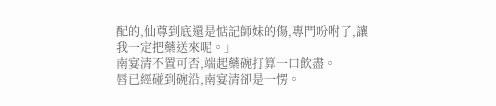配的,仙尊到底還是惦記師妹的傷,專門吩咐了,讓我一定把藥送來呢。」
南宴清不置可否,端起藥碗打算一口飲盡。
唇已經碰到碗沿,南宴清卻是一愣。